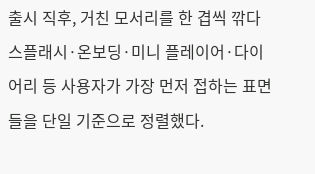출시 직후, 거친 모서리를 한 겹씩 깎다
스플래시·온보딩·미니 플레이어·다이어리 등 사용자가 가장 먼저 접하는 표면들을 단일 기준으로 정렬했다.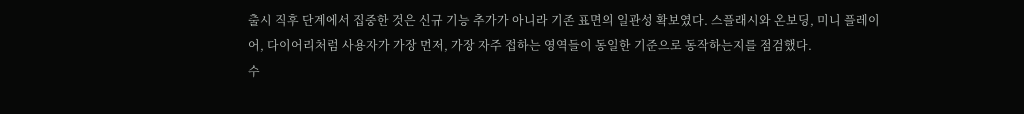출시 직후 단계에서 집중한 것은 신규 기능 추가가 아니라 기존 표면의 일관성 확보였다. 스플래시와 온보딩, 미니 플레이어, 다이어리처럼 사용자가 가장 먼저, 가장 자주 접하는 영역들이 동일한 기준으로 동작하는지를 점검했다.
수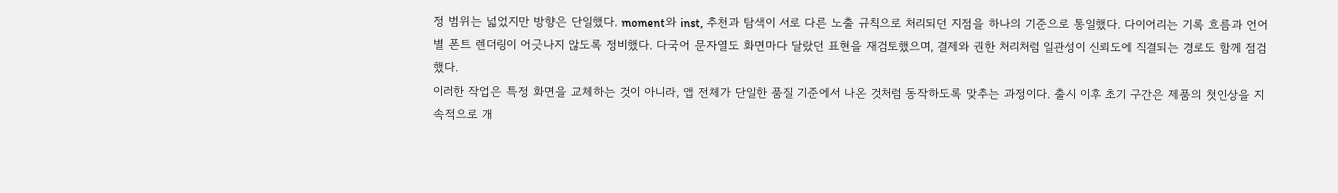정 범위는 넓었지만 방향은 단일했다. moment와 inst, 추천과 탐색이 서로 다른 노출 규칙으로 처리되던 지점을 하나의 기준으로 통일했다. 다이어리는 기록 흐름과 언어별 폰트 렌더링이 어긋나지 않도록 정비했다. 다국어 문자열도 화면마다 달랐던 표현을 재검토했으며, 결제와 권한 처리처럼 일관성이 신뢰도에 직결되는 경로도 함께 점검했다.
이러한 작업은 특정 화면을 교체하는 것이 아니라, 앱 전체가 단일한 품질 기준에서 나온 것처럼 동작하도록 맞추는 과정이다. 출시 이후 초기 구간은 제품의 첫인상을 지속적으로 개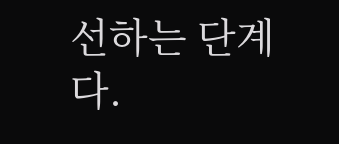선하는 단계다.